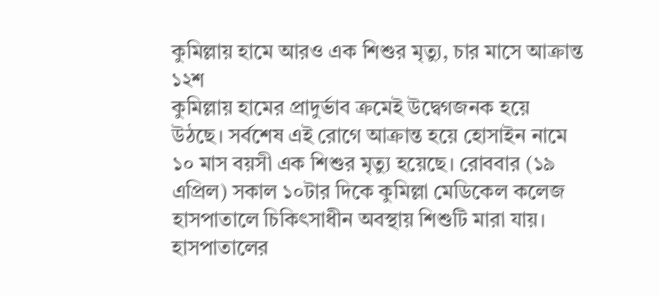কুমিল্লায় হামে আরও এক শিশুর মৃত্যু, চার মাসে আক্রান্ত ১২শ
কুমিল্লায় হামের প্রাদুর্ভাব ক্রমেই উদ্বেগজনক হয়ে উঠছে। সর্বশেষ এই রোগে আক্রান্ত হয়ে হোসাইন নামে ১০ মাস বয়সী এক শিশুর মৃত্যু হয়েছে। রোববার (১৯ এপ্রিল) সকাল ১০টার দিকে কুমিল্লা মেডিকেল কলেজ হাসপাতালে চিকিৎসাধীন অবস্থায় শিশুটি মারা যায়।
হাসপাতালের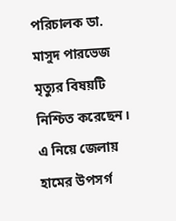পরিচালক ডা. মাসুদ পারভেজ মৃত্যুর বিষয়টি নিশ্চিত করেছেন। এ নিয়ে জেলায় হামের উপসর্গ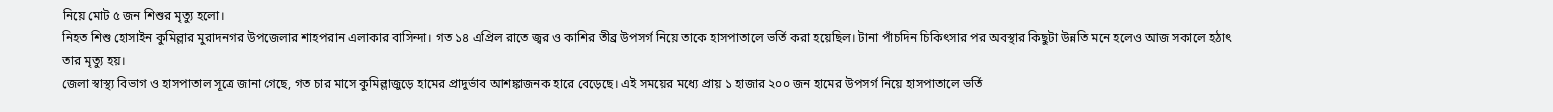নিয়ে মোট ৫ জন শিশুর মৃত্যু হলো।
নিহত শিশু হোসাইন কুমিল্লার মুরাদনগর উপজেলার শাহপরান এলাকার বাসিন্দা। গত ১৪ এপ্রিল রাতে জ্বর ও কাশির তীব্র উপসর্গ নিয়ে তাকে হাসপাতালে ভর্তি করা হয়েছিল। টানা পাঁচদিন চিকিৎসার পর অবস্থার কিছুটা উন্নতি মনে হলেও আজ সকালে হঠাৎ তার মৃত্যু হয়।
জেলা স্বাস্থ্য বিভাগ ও হাসপাতাল সূত্রে জানা গেছে, গত চার মাসে কুমিল্লাজুড়ে হামের প্রাদুর্ভাব আশঙ্কাজনক হারে বেড়েছে। এই সময়ের মধ্যে প্রায় ১ হাজার ২০০ জন হামের উপসর্গ নিয়ে হাসপাতালে ভর্তি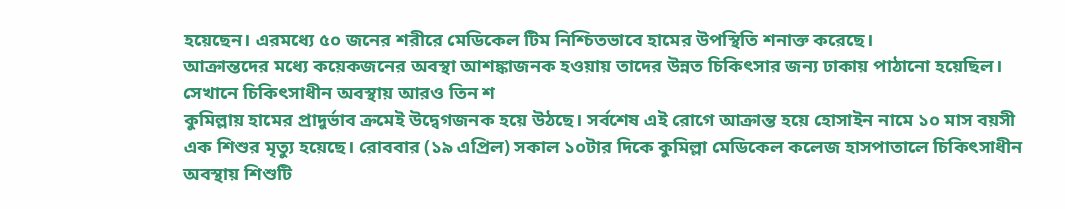হয়েছেন। এরমধ্যে ৫০ জনের শরীরে মেডিকেল টিম নিশ্চিতভাবে হামের উপস্থিতি শনাক্ত করেছে।
আক্রান্তদের মধ্যে কয়েকজনের অবস্থা আশঙ্কাজনক হওয়ায় তাদের উন্নত চিকিৎসার জন্য ঢাকায় পাঠানো হয়েছিল। সেখানে চিকিৎসাধীন অবস্থায় আরও তিন শ
কুমিল্লায় হামের প্রাদুর্ভাব ক্রমেই উদ্বেগজনক হয়ে উঠছে। সর্বশেষ এই রোগে আক্রান্ত হয়ে হোসাইন নামে ১০ মাস বয়সী এক শিশুর মৃত্যু হয়েছে। রোববার (১৯ এপ্রিল) সকাল ১০টার দিকে কুমিল্লা মেডিকেল কলেজ হাসপাতালে চিকিৎসাধীন অবস্থায় শিশুটি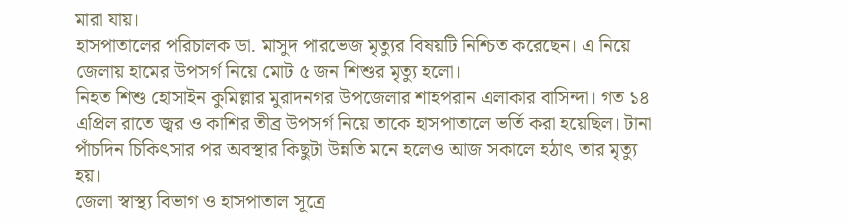মারা যায়।
হাসপাতালের পরিচালক ডা. মাসুদ পারভেজ মৃত্যুর বিষয়টি নিশ্চিত করেছেন। এ নিয়ে জেলায় হামের উপসর্গ নিয়ে মোট ৫ জন শিশুর মৃত্যু হলো।
নিহত শিশু হোসাইন কুমিল্লার মুরাদনগর উপজেলার শাহপরান এলাকার বাসিন্দা। গত ১৪ এপ্রিল রাতে জ্বর ও কাশির তীব্র উপসর্গ নিয়ে তাকে হাসপাতালে ভর্তি করা হয়েছিল। টানা পাঁচদিন চিকিৎসার পর অবস্থার কিছুটা উন্নতি মনে হলেও আজ সকালে হঠাৎ তার মৃত্যু হয়।
জেলা স্বাস্থ্য বিভাগ ও হাসপাতাল সূত্রে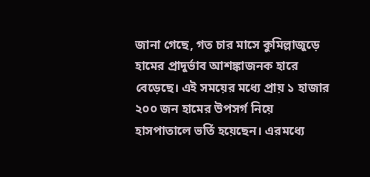জানা গেছে, গত চার মাসে কুমিল্লাজুড়ে হামের প্রাদুর্ভাব আশঙ্কাজনক হারে বেড়েছে। এই সময়ের মধ্যে প্রায় ১ হাজার ২০০ জন হামের উপসর্গ নিয়ে হাসপাতালে ভর্তি হয়েছেন। এরমধ্যে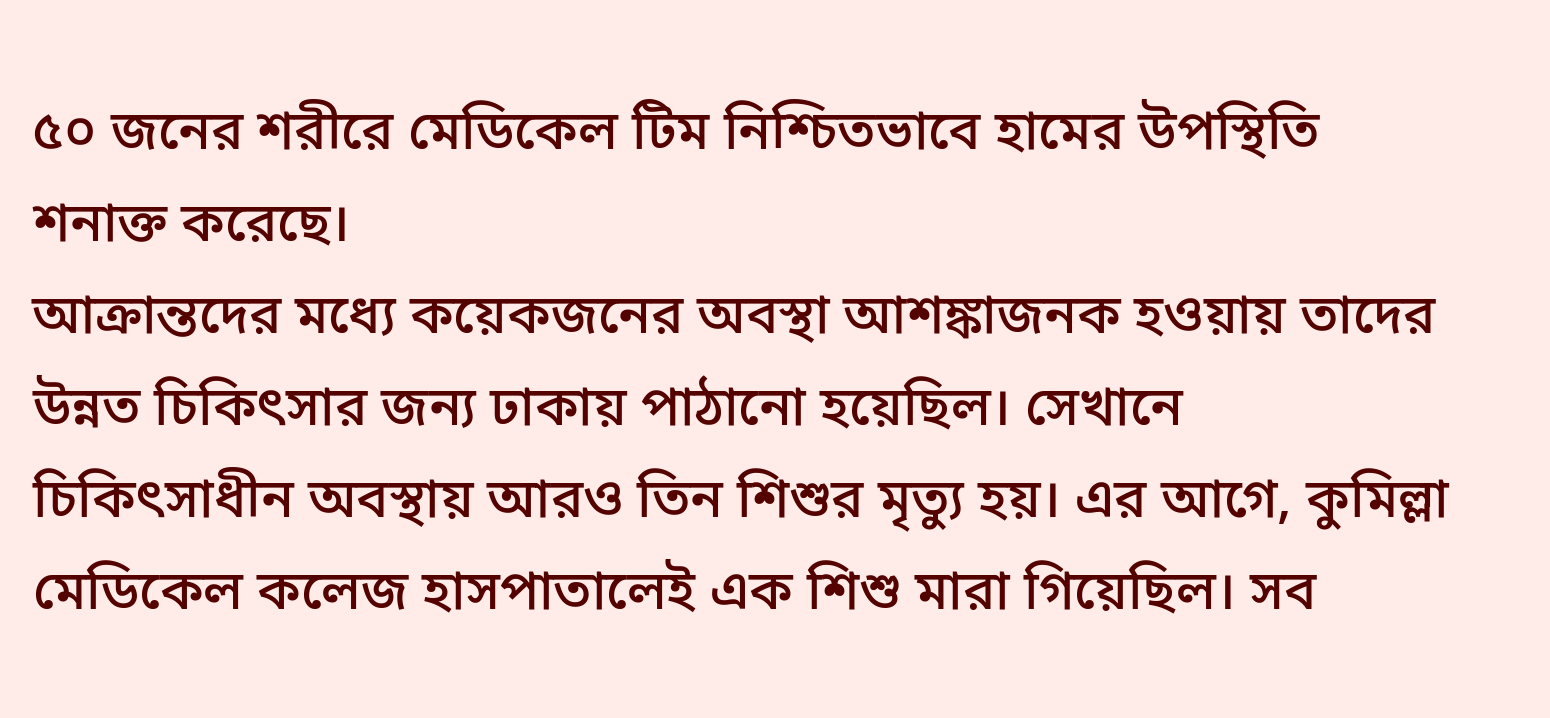৫০ জনের শরীরে মেডিকেল টিম নিশ্চিতভাবে হামের উপস্থিতি শনাক্ত করেছে।
আক্রান্তদের মধ্যে কয়েকজনের অবস্থা আশঙ্কাজনক হওয়ায় তাদের উন্নত চিকিৎসার জন্য ঢাকায় পাঠানো হয়েছিল। সেখানে চিকিৎসাধীন অবস্থায় আরও তিন শিশুর মৃত্যু হয়। এর আগে, কুমিল্লা মেডিকেল কলেজ হাসপাতালেই এক শিশু মারা গিয়েছিল। সব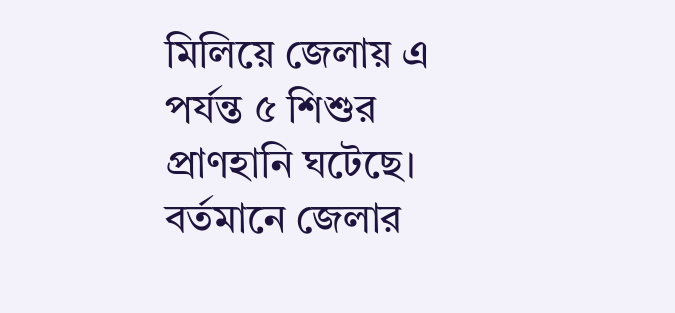মিলিয়ে জেলায় এ পর্যন্ত ৫ শিশুর প্রাণহানি ঘটেছে।
বর্তমানে জেলার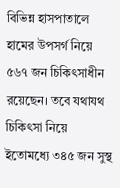বিভিন্ন হাসপাতালে হামের উপসর্গ নিয়ে ৫৬৭ জন চিকিৎসাধীন রয়েছেন। তবে যথাযথ চিকিৎসা নিয়ে ইতোমধ্যে ৩৪৫ জন সুস্থ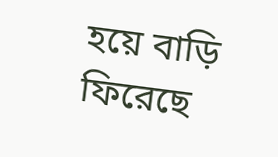হয়ে বাড়ি ফিরেছে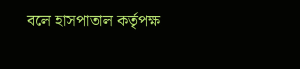বলে হাসপাতাল কর্তৃপক্ষ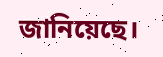জানিয়েছে।